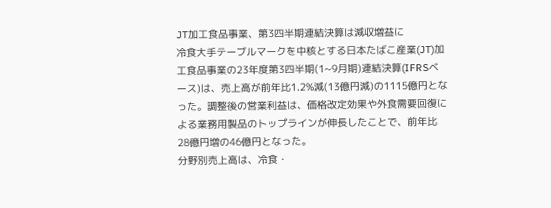JT加工食品事業、第3四半期連結決算は減収増益に
冷食大手テーブルマークを中核とする日本たばこ産業(JT)加工食品事業の23年度第3四半期(1~9月期)連結決算(IFRSベース)は、売上高が前年比1.2%減(13億円減)の1115億円となった。調整後の営業利益は、価格改定効果や外食需要回復による業務用製品のトップラインが伸長したことで、前年比28億円増の46億円となった。
分野別売上高は、冷食・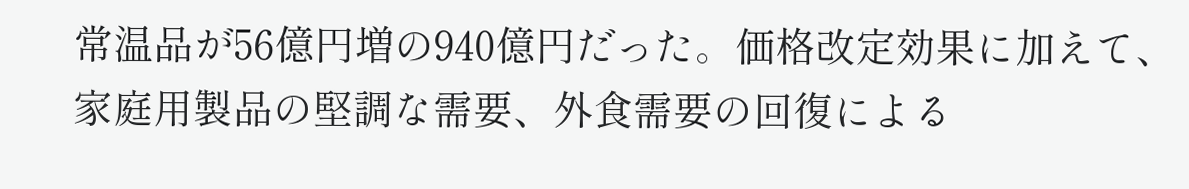常温品が56億円増の940億円だった。価格改定効果に加えて、家庭用製品の堅調な需要、外食需要の回復による